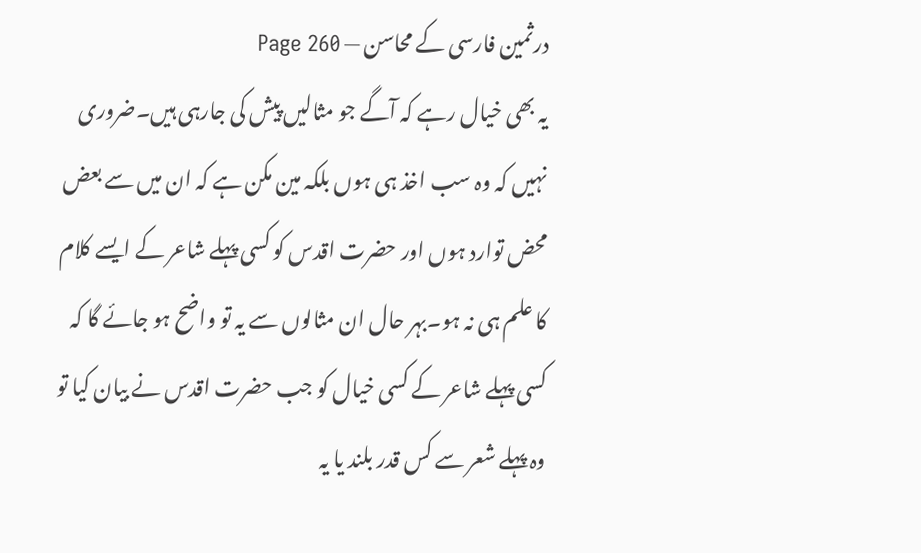درثمین فارسی کے محاسن — Page 260
یہ بھی خیال رہے کہ آگے جو مثالیں پیش کی جارہی ہیں۔ضروری نہیں کہ وہ سب اخذ ہی ہوں بلکہ مین مکن ہے کہ ان میں سے بعض محض توارد ہوں اور حضرت اقدس کو کسی پہلے شاعر کے ایسے کلام کا علم ہی نہ ہو۔بہر حال ان مثالوں سے یہ تو واضح ہو جائے گا کہ کسی پہلے شاعر کے کسی خیال کو جب حضرت اقدس نے بیان کیا تو وہ پہلے شعر سے کس قدر بلند یا یہ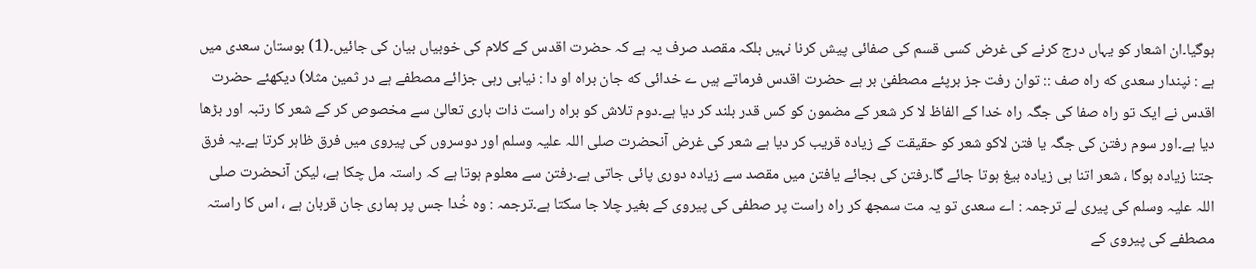ہوگیا۔ان اشعار کو یہاں درج کرنے کی غرض کسی قسم کی صفائی پیش کرنا نہیں بلکہ مقصد صرف یہ ہے کہ حضرت اقدس کے کلام کی خوبیاں بیان کی جائیں۔(1) بوستان سعدی میں ہے : نپندار سعدی که راه صف :: توان رفت جز برپئے مصطفیٰ بر ہے حضرت اقدس فرماتے ہیں ے خدائی که جان براه او دا : نیابی رہی جزائے مصطفے ہے در ثمین مثلا) دیکھئے حضرت اقدس نے ایک تو راہ صفا کی جگہ راہ خدا کے الفاظ لا کر شعر کے مضمون کو کس قدر بلند کر دیا ہے۔دوم تلاش کو براہ راست ذات باری تعالیٰ سے مخصوص کر کے شعر کا رتبہ اور بڑھا دیا ہے۔اور سوم رفتن کی جگہ یا فتن لاکو شعر کو حقیقت کے زیادہ قریب کر دیا ہے شعر کی غرض آنحضرت صلی اللہ علیہ وسلم اور دوسروں کی پیروی میں فرق ظاہر کرتا ہے۔یہ فرق جتنا زیادہ ہوگا ، شعر اتنا ہی زیادہ بیغ ہوتا جائے گا۔رفتن کی بجائے یافتن میں مقصد سے زیادہ دوری پائی جاتی ہے۔رفتن سے معلوم ہوتا ہے کہ راستہ مل چکا ہے، لیکن آنحضرت صلی اللہ علیہ وسلم کی پیری لے ترجمہ : اے سعدی تو یہ مت سمجھ کر راہ راست پر صطفی کی پیروی کے بغیر چلا جا سکتا ہے۔ترجمہ : وہ خُدا جس پر ہماری جان قربان ہے ، اس کا راستہ مصطفے کی پیروی کے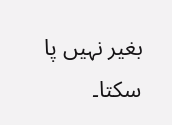بغیر نہیں پا سکتا۔